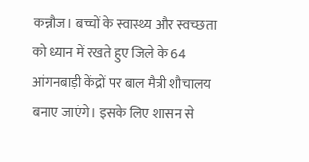कन्नौज। बच्चों के स्वास्थ्य और स्वच्छता को ध्यान में रखते हुए जिले के 64 आंगनबाड़ी केंद्रों पर बाल मैत्री शौचालय बनाए जाएंगे। इसके लिए शासन से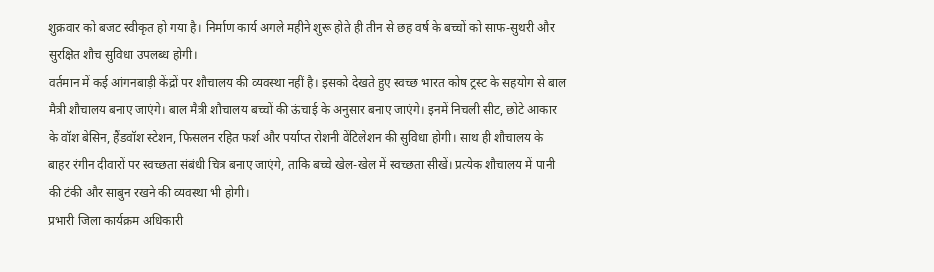शुक्रवार को बजट स्वीकृत हो गया है। निर्माण कार्य अगले महीने शुरू होते ही तीन से छह वर्ष के बच्चों को साफ-सुथरी और सुरक्षित शौच सुविधा उपलब्ध होगी।
वर्तमान में कई आंगनबाड़ी केंद्रों पर शौचालय की व्यवस्था नहीं है। इसको देखते हुए स्वच्छ भारत कोष ट्रस्ट के सहयोग से बाल मैत्री शौचालय बनाए जाएंगे। बाल मैत्री शौचालय बच्चों की ऊंचाई के अनुसार बनाए जाएंगे। इनमें निचली सीट, छोटे आकार के वॉश बेसिन, हैंडवॉश स्टेशन, फिसलन रहित फर्श और पर्याप्त रोशनी वेंटिलेशन की सुविधा होगी। साथ ही शौचालय के बाहर रंगीन दीवारों पर स्वच्छता संबंधी चित्र बनाए जाएंगे, ताकि बच्चे खेल-खेल में स्वच्छता सीखें। प्रत्येक शौचालय में पानी की टंकी और साबुन रखने की व्यवस्था भी होगी।
प्रभारी जिला कार्यक्रम अधिकारी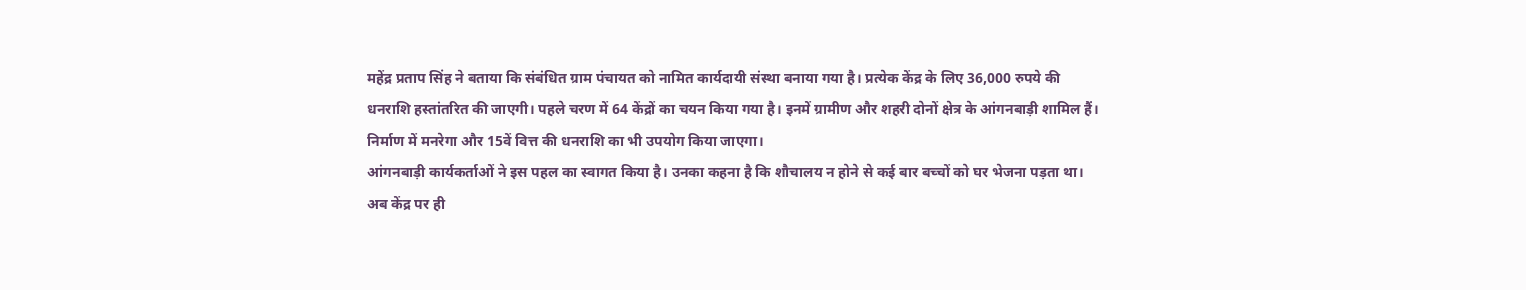महेंद्र प्रताप सिंह ने बताया कि संबंधित ग्राम पंचायत को नामित कार्यदायी संस्था बनाया गया है। प्रत्येक केंद्र के लिए 36,000 रुपये की धनराशि हस्तांतरित की जाएगी। पहले चरण में 64 केंद्रों का चयन किया गया है। इनमें ग्रामीण और शहरी दोनों क्षेत्र के आंगनबाड़ी शामिल हैं। निर्माण में मनरेगा और 15वें वित्त की धनराशि का भी उपयोग किया जाएगा।
आंगनबाड़ी कार्यकर्ताओं ने इस पहल का स्वागत किया है। उनका कहना है कि शौचालय न होने से कई बार बच्चों को घर भेजना पड़ता था। अब केंद्र पर ही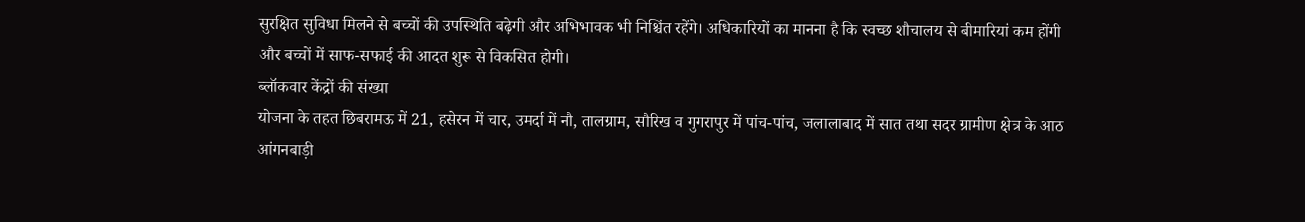सुरक्षित सुविधा मिलने से बच्चों की उपस्थिति बढ़ेगी और अभिभावक भी निश्चिंत रहेंगे। अधिकारियों का मानना है कि स्वच्छ शौचालय से बीमारियां कम होंगी और बच्चों में साफ-सफाई की आदत शुरू से विकसित होगी।
ब्लॉकवार केंद्रों की संख्या
योजना के तहत छिबरामऊ में 21, हसेरन में चार, उमर्दा में नौ, तालग्राम, सौरिख व गुगरापुर में पांच-पांच, जलालाबाद में सात तथा सदर ग्रामीण क्षेत्र के आठ आंगनबाड़ी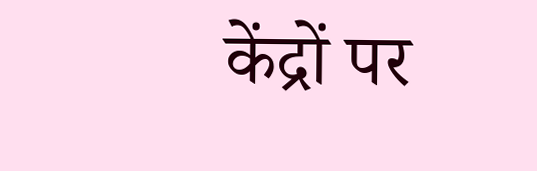केंद्रों पर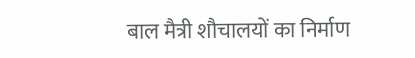बाल मैत्री शौचालयों का निर्माण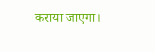कराया जाएगा।